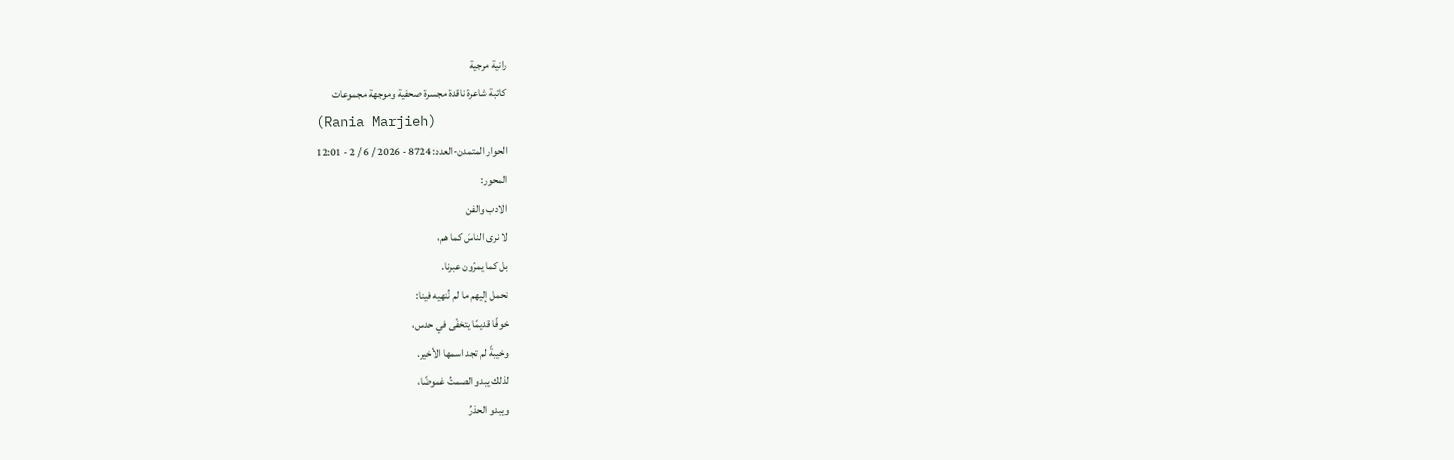رانية مرجية
كاتبة شاعرة ناقدة مجسرة صحفية وموجهة مجموعات
(Rania Marjieh)
الحوار المتمدن-العدد: 8724 - 2026 / 6 / 2 - 12:01
المحور:
الادب والفن
لا نرى الناسَ كما هم،
بل كما يمرّون عبرنا.
نحمل إليهم ما لم نُنهيه فينا:
خوفًا قديمًا يتخفّى في حدس،
وخيبةً لم تجد اسمها الأخير.
لذلك يبدو الصمتُ غموضًا،
ويبدو الحذرُ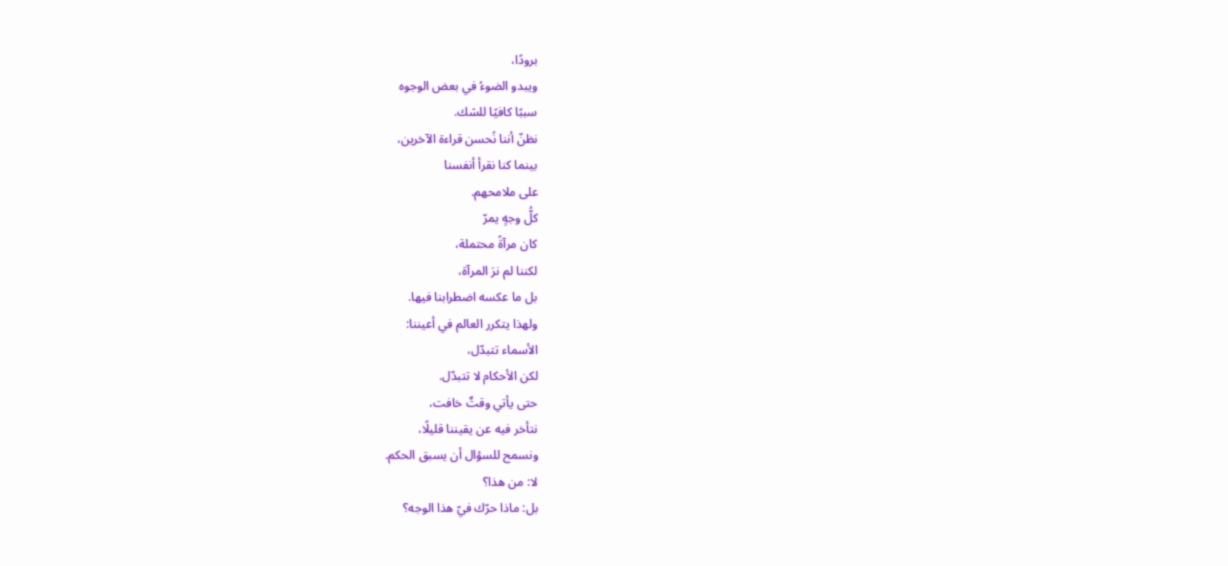برودًا،
ويبدو الضوءُ في بعض الوجوه
سببًا كافيًا للشك.
نظنّ أننا نُحسن قراءة الآخرين،
بينما كنا نقرأ أنفسنا
على ملامحهم.
كلُّ وجهٍ يمرّ
كان مرآةً محتملة،
لكننا لم نرَ المرآة،
بل ما عكسه اضطرابنا فيها.
ولهذا يتكرر العالم في أعيننا:
الأسماء تتبدّل،
لكن الأحكام لا تتبدّل.
حتى يأتي وقتٌ خافت،
نتأخر فيه عن يقيننا قليلًا،
ونسمح للسؤال أن يسبق الحكم.
لا: من هذا؟
بل: ماذا حرّك فيّ هذا الوجه؟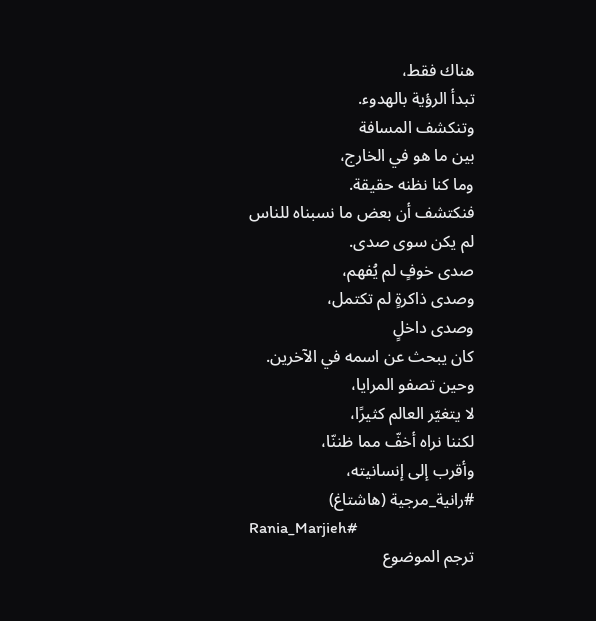هناك فقط،
تبدأ الرؤية بالهدوء.
وتنكشف المسافة
بين ما هو في الخارج،
وما كنا نظنه حقيقة.
فنكتشف أن بعض ما نسبناه للناس
لم يكن سوى صدى.
صدى خوفٍ لم يُفهم،
وصدى ذاكرةٍ لم تكتمل،
وصدى داخلٍ
كان يبحث عن اسمه في الآخرين.
وحين تصفو المرايا،
لا يتغيّر العالم كثيرًا،
لكننا نراه أخفّ مما ظننّا،
وأقرب إلى إنسانيته،
#رانية_مرجية (هاشتاغ)
Rania_Marjieh#
ترجم الموضوع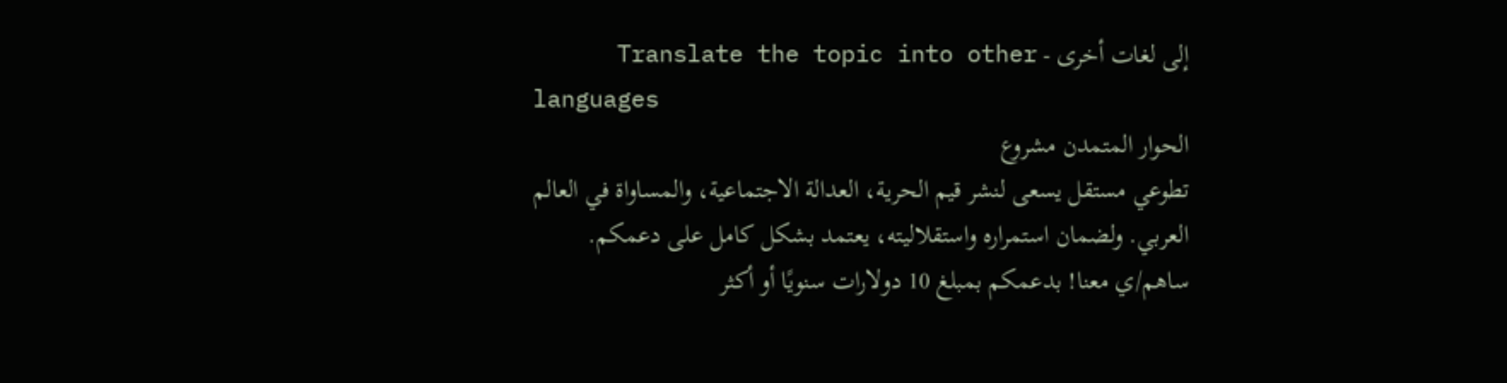إلى لغات أخرى - Translate the topic into other
languages
الحوار المتمدن مشروع
تطوعي مستقل يسعى لنشر قيم الحرية، العدالة الاجتماعية، والمساواة في العالم
العربي. ولضمان استمراره واستقلاليته، يعتمد بشكل كامل على دعمكم.
ساهم/ي معنا! بدعمكم بمبلغ 10 دولارات سنويًا أو أكثر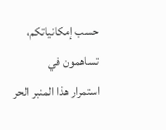حسب إمكانياتكم، تساهمون في
استمرار هذا المنبر الحر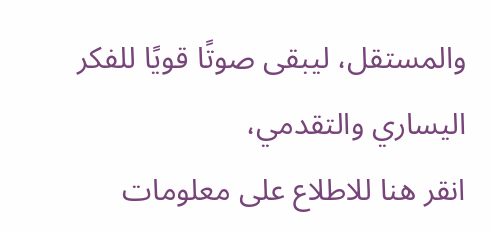والمستقل، ليبقى صوتًا قويًا للفكر اليساري والتقدمي،
انقر هنا للاطلاع على معلومات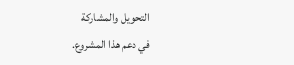التحويل والمشاركة
في دعم هذا المشروع.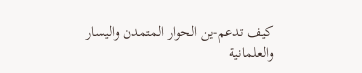كيف تدعم-ين الحوار المتمدن واليسار والعلمانية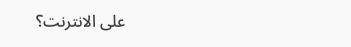على الانترنت؟